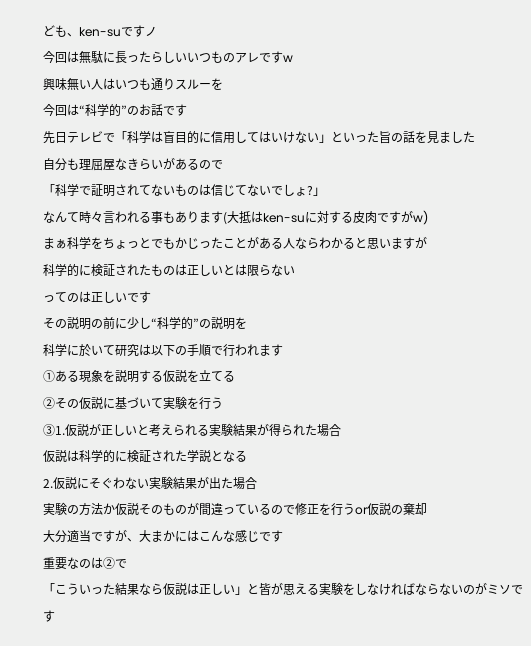ども、ken-suですノ
今回は無駄に長ったらしいいつものアレですw
興味無い人はいつも通りスルーを
今回は“科学的”のお話です
先日テレビで「科学は盲目的に信用してはいけない」といった旨の話を見ました
自分も理屈屋なきらいがあるので
「科学で証明されてないものは信じてないでしょ?」
なんて時々言われる事もあります(大抵はken-suに対する皮肉ですがw)
まぁ科学をちょっとでもかじったことがある人ならわかると思いますが
科学的に検証されたものは正しいとは限らない
ってのは正しいです
その説明の前に少し“科学的”の説明を
科学に於いて研究は以下の手順で行われます
①ある現象を説明する仮説を立てる
②その仮説に基づいて実験を行う
③1.仮説が正しいと考えられる実験結果が得られた場合
仮説は科学的に検証された学説となる
2.仮説にそぐわない実験結果が出た場合
実験の方法か仮説そのものが間違っているので修正を行うor仮説の棄却
大分適当ですが、大まかにはこんな感じです
重要なのは②で
「こういった結果なら仮説は正しい」と皆が思える実験をしなければならないのがミソです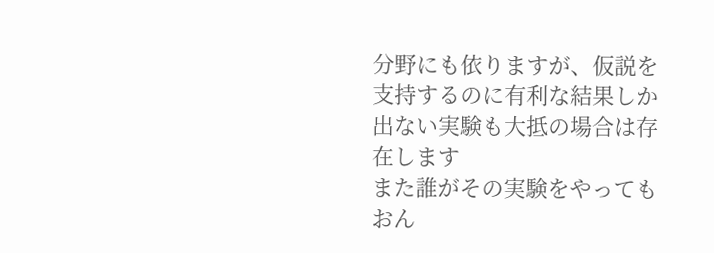分野にも依りますが、仮説を支持するのに有利な結果しか出ない実験も大抵の場合は存在します
また誰がその実験をやってもおん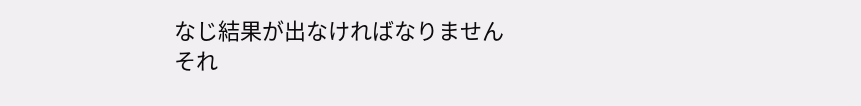なじ結果が出なければなりません
それ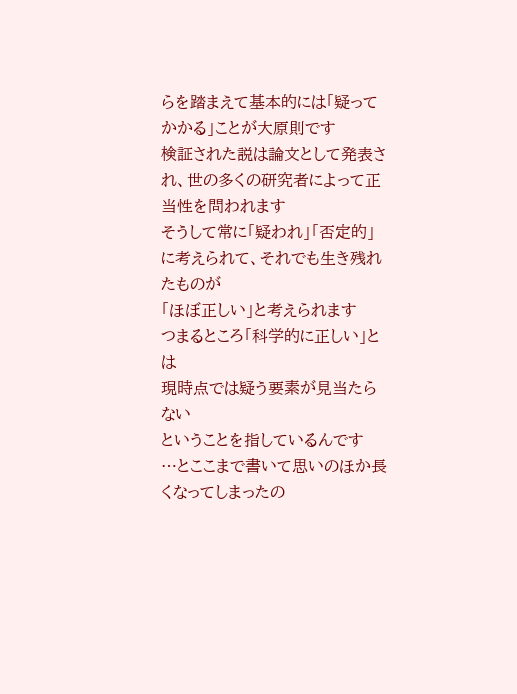らを踏まえて基本的には「疑ってかかる」ことが大原則です
検証された説は論文として発表され、世の多くの研究者によって正当性を問われます
そうして常に「疑われ」「否定的」に考えられて、それでも生き残れたものが
「ほぼ正しい」と考えられます
つまるところ「科学的に正しい」とは
現時点では疑う要素が見当たらない
ということを指しているんです
…とここまで書いて思いのほか長くなってしまったの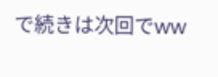で続きは次回でww